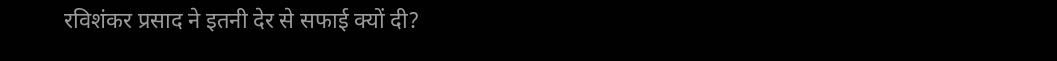रविशंकर प्रसाद ने इतनी देर से सफाई क्यों दी?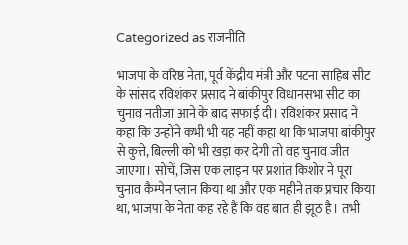Categorized as राजनीति

भाजपा के वरिष्ठ नेता, पूर्व केंद्रीय मंत्री और पटना साहिब सीट के सांसद रविशंकर प्रसाद ने बांकीपुर विधानसभा सीट का चुनाव नतीजा आने के बाद सफाई दी। रविशंकर प्रसाद ने कहा कि उन्होंने कभी भी यह नहीं कहा था कि भाजपा बांकीपुर से कुत्ते, बिल्ली को भी खड़ा कर देगी तो वह चुनाव जीत जाएगा। सोचें, जिस एक लाइन पर प्रशांत किशोर ने पूरा चुनाव कैम्पेन प्लान किया था और एक महीने तक प्रचार किया था, भाजपा के नेता कह रहे हैं कि वह बात ही झूठ है। तभी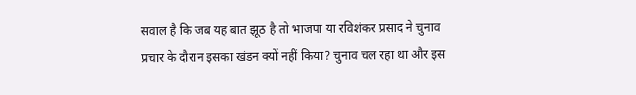सवाल है कि जब यह बात झूठ है तो भाजपा या रविशंकर प्रसाद ने चुनाव प्रचार के दौरान इसका खंडन क्यों नहीं किया? चुनाव चल रहा था और इस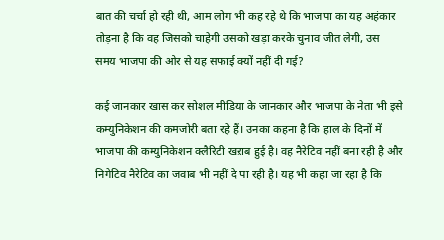बात की चर्चा हो रही थी, आम लोग भी कह रहे थे कि भाजपा का यह अहंकार तोड़ना है कि वह जिसको चाहेगी उसको खड़ा करके चुनाव जीत लेगी, उस समय भाजपा की ओर से यह सफाई क्यों नहीं दी गई?

कई जानकार खास कर सोशल मीडिया के जानकार और भाजपा के नेता भी इसे कम्युनिकेशन की कमजोरी बता रहे हैं। उनका कहना है कि हाल के दिनों में भाजपा की कम्युनिकेशन क्लैरिटी खऱाब हुई है। वह नैरेटिव नहीं बना रही है और निगेटिव नैरेटिव का जवाब भी नहीं दे पा रही है। यह भी कहा जा रहा है कि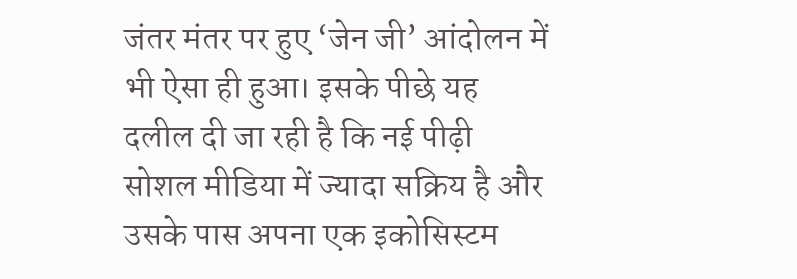जंतर मंतर पर हुए ‘जेन जी’ आंदोलन में भी ऐसा ही हुआ। इसके पीछे यह दलील दी जा रही है कि नई पीढ़ी सोशल मीडिया में ज्यादा सक्रिय है और उसके पास अपना एक इकोसिस्टम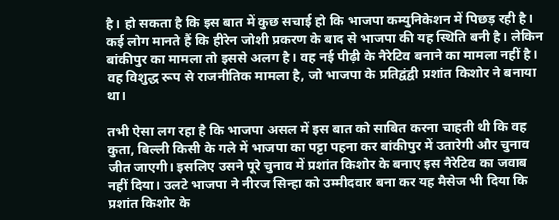है। हो सकता है कि इस बात में कुछ सचाई हो कि भाजपा कम्युनिकेशन में पिछड़ रही है। कई लोग मानते हैं कि हीरेन जोशी प्रकरण के बाद से भाजपा की यह स्थिति बनी है। लेकिन बांकीपुर का मामला तो इससे अलग है। वह नई पीढ़ी के नैरेटिव बनाने का मामला नहीं है। वह विशुद्ध रूप से राजनीतिक मामला है, जो भाजपा के प्रतिद्वंद्वी प्रशांत किशोर ने बनाया था।

तभी ऐसा लग रहा है कि भाजपा असल में इस बात को साबित करना चाहती थी कि वह कुता, बिल्ली किसी के गले में भाजपा का पट्टा पहना कर बांकीपुर में उतारेगी और चुनाव जीत जाएगी। इसलिए उसने पूरे चुनाव में प्रशांत किशोर के बनाए इस नैरेटिव का जवाब नहीं दिया। उलटे भाजपा ने नीरज सिन्हा को उम्मीदवार बना कर यह मैसेज भी दिया कि प्रशांत किशोर के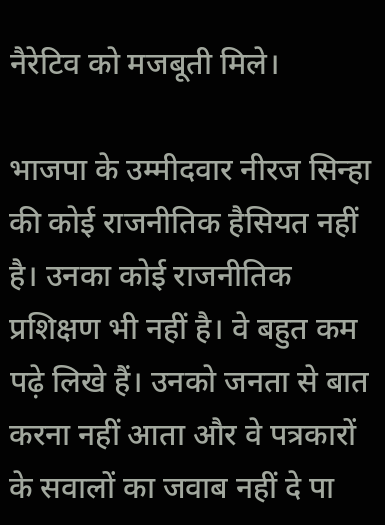नैरेटिव को मजबूती मिले।

भाजपा के उम्मीदवार नीरज सिन्हा की कोई राजनीतिक हैसियत नहीं है। उनका कोई राजनीतिक प्रशिक्षण भी नहीं है। वे बहुत कम पढ़े लिखे हैं। उनको जनता से बात करना नहीं आता और वे पत्रकारों के सवालों का जवाब नहीं दे पा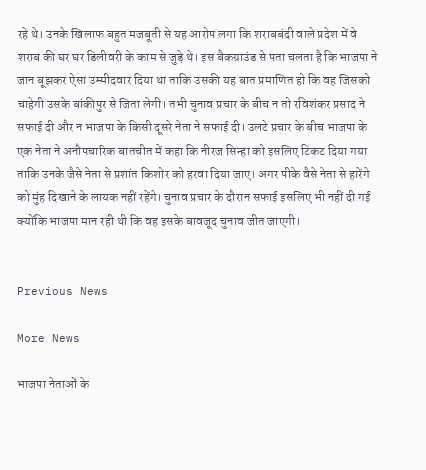रहे थे। उनके खिलाफ बहुत मजबूती से यह आरोप लगा कि शराबबंदी वाले प्रदेश में वे शराब की घर घर डिलीवरी के काम से जुड़े थे। इस बैकग्राउंड से पता चलता है कि भाजपा ने जान बूझकर ऐसा उम्मीदवार दिया था ताकि उसकी यह बात प्रमाणित हो कि वह जिसको चाहेगी उसके बांकीपुर से जिता लेगी। तभी चुनाव प्रचार के बीच न तो रविशंकर प्रसाद ने सफाई दी और न भाजपा के किसी दूसरे नेता ने सफाई दी। उलटे प्रचार के बीच भाजपा के एक नेता ने अनौपचारिक बातचीत में कहा कि नीरज सिन्हा को इसलिए टिकट दिया गया ताकि उनके जैसे नेता से प्रशांत किशोर को हरवा दिया जाए। अगर पीके वैसे नेता से हारेंगे को मुंह दिखाने के लायक नहीं रहेंगे। चुनाव प्रचार के दौरान सफाई इसलिए भी नहीं दी गई क्योंकि भाजपा मान रही थी कि वह इसके बावजूद चुनाव जीत जाएगी।


Previous News

More News

भाजपा नेताओं के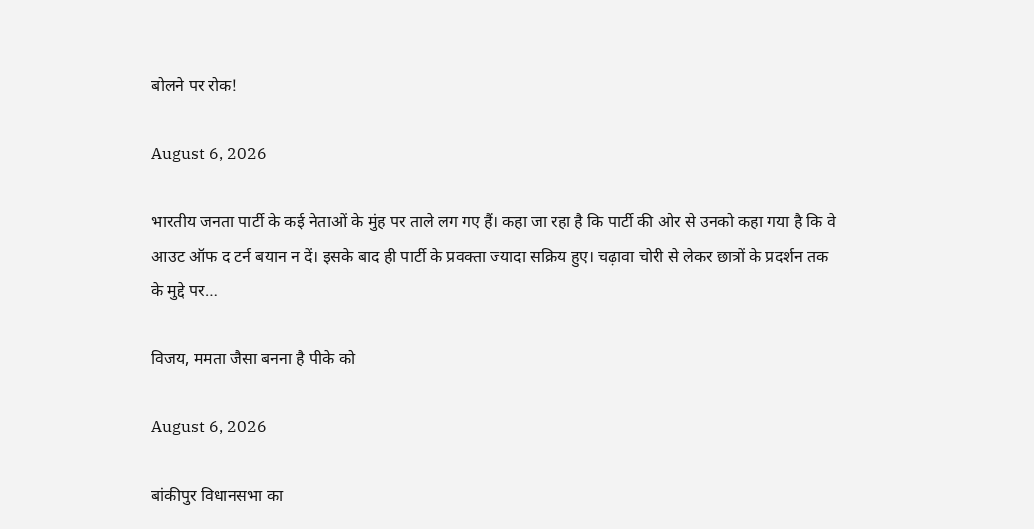बोलने पर रोक!

August 6, 2026

भारतीय जनता पार्टी के कई नेताओं के मुंह पर ताले लग गए हैं। कहा जा रहा है कि पार्टी की ओर से उनको कहा गया है कि वे आउट ऑफ द टर्न बयान न दें। इसके बाद ही पार्टी के प्रवक्ता ज्यादा सक्रिय हुए। चढ़ावा चोरी से लेकर छात्रों के प्रदर्शन तक के मुद्दे पर…

विजय, ममता जैसा बनना है पीके को

August 6, 2026

बांकीपुर विधानसभा का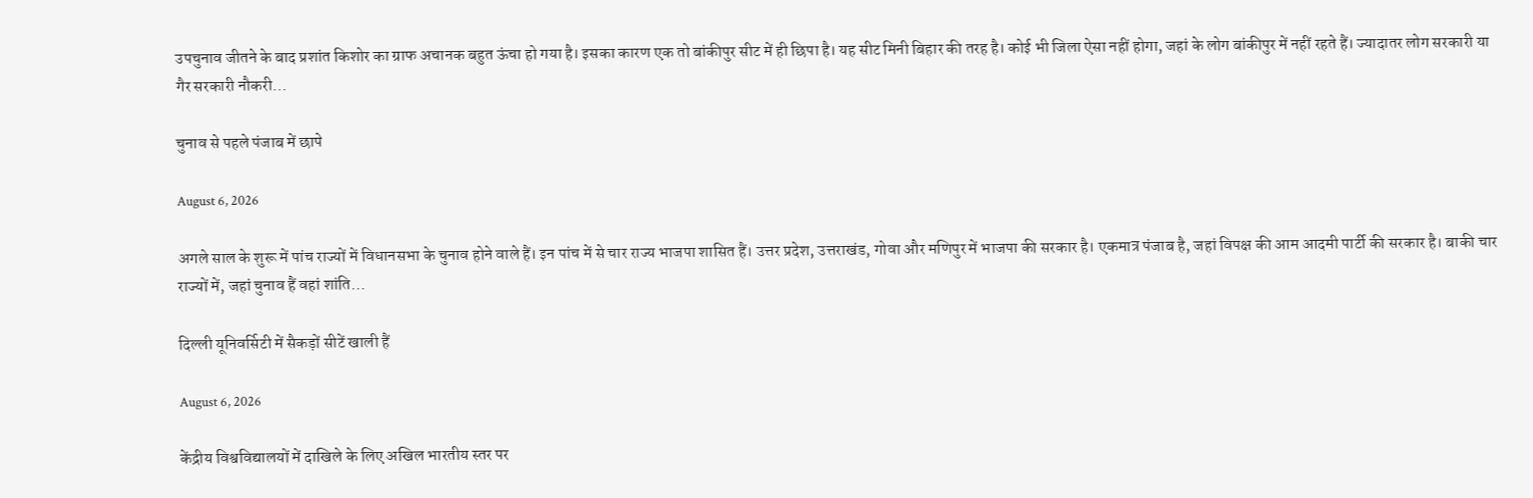उपचुनाव जीतने के बाद प्रशांत किशोर का ग्राफ अचानक बहुत ऊंचा हो गया है। इसका कारण एक तो बांकीपुर सीट में ही छिपा है। यह सीट मिनी बिहार की तरह है। कोई भी जिला ऐसा नहीं होगा, जहां के लोग बांकीपुर में नहीं रहते हैं। ज्यादातर लोग सरकारी या गैर सरकारी नौकरी…

चुनाव से पहले पंजाब में छापे

August 6, 2026

अगले साल के शुरू में पांच राज्यों में विधानसभा के चुनाव होने वाले हैं। इन पांच में से चार राज्य भाजपा शासित हैं। उत्तर प्रदेश, उत्तराखंड, गोवा और मणिपुर में भाजपा की सरकार है। एकमात्र पंजाब है, जहां विपक्ष की आम आदमी पार्टी की सरकार है। बाकी चार राज्यों में, जहां चुनाव हैं वहां शांति…

दिल्ली यूनिवर्सिटी में सैकड़ों सीटें खाली हैं

August 6, 2026

केंद्रीय विश्वविद्यालयों में दाखिले के लिए अखिल भारतीय स्तर पर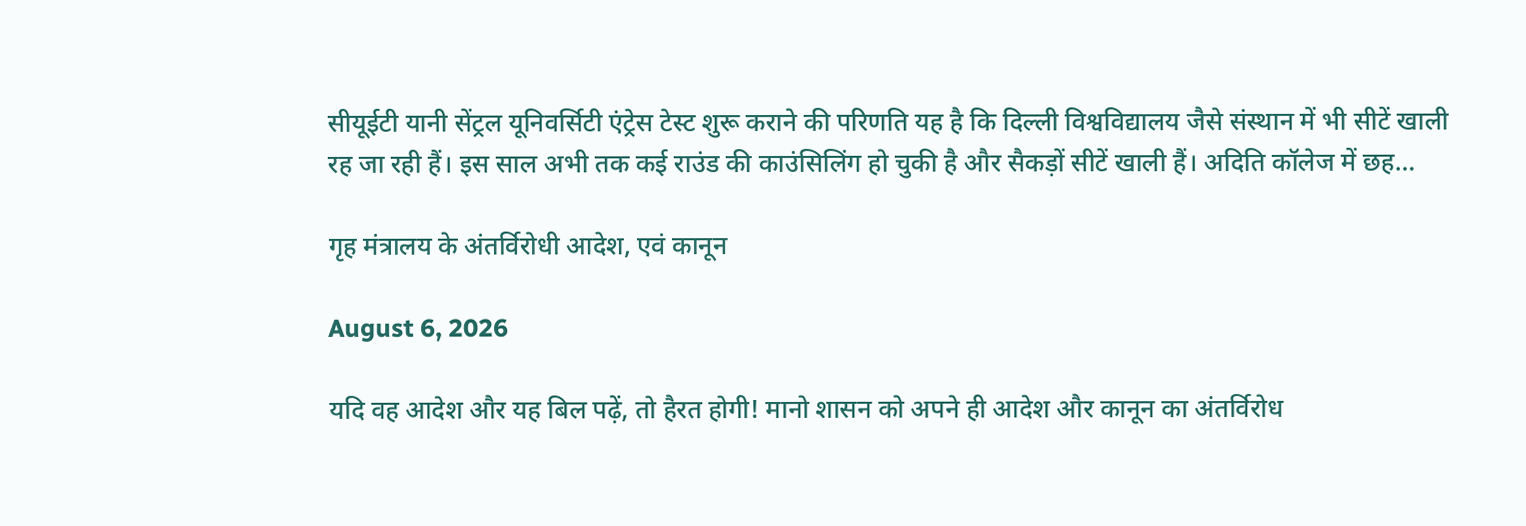सीयूईटी यानी सेंट्रल यूनिवर्सिटी एंट्रेस टेस्ट शुरू कराने की परिणति यह है कि दिल्ली विश्वविद्यालय जैसे संस्थान में भी सीटें खाली रह जा रही हैं। इस साल अभी तक कई राउंड की काउंसिलिंग हो चुकी है और सैकड़ों सीटें खाली हैं। अदिति कॉलेज में छह…

गृह मंत्रालय के अंतर्विरोधी आदेश, एवं कानून

August 6, 2026

यदि वह आदेश और यह बिल पढ़ें, तो हैरत होगी! मानो शासन को अपने ही आदेश और कानून का अंतर्विरोध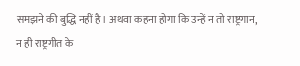समझने की बुद्धि नहीं है। अथवा कहना होगा कि उन्हें न तो राष्ट्रगान, न ही राष्ट्रगीत के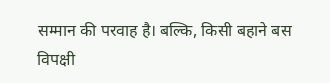सम्मान की परवाह है। बल्कि, किसी बहाने बस विपक्षी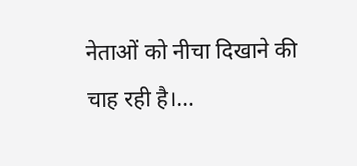नेताओं को नीचा दिखाने की चाह रही है।…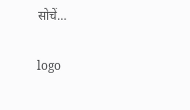सोचें…

logo